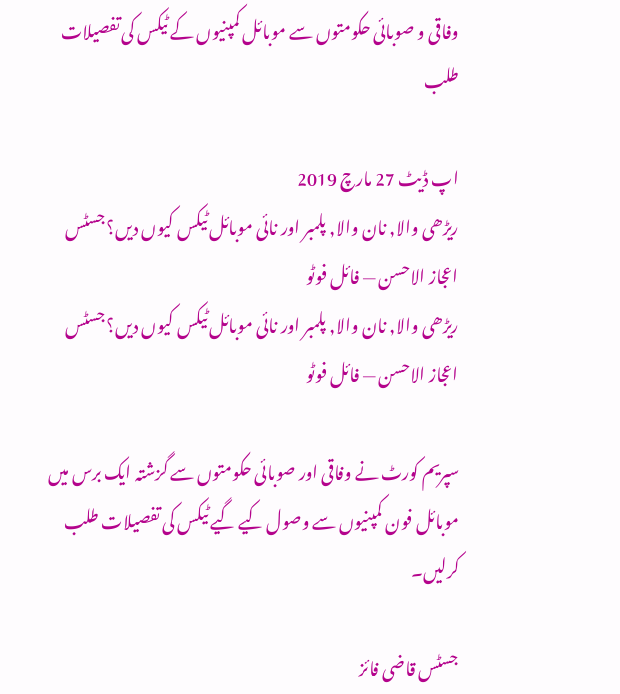وفاقی و صوبائی حکومتوں سے موبائل کمپنیوں کے ٹیکس کی تفصیلات طلب

اپ ڈیٹ 27 مارچ 2019
ریڑھی والا, نان والا, پلمبر اور نائی موبائل ٹیکس کیوں دیں؟ جسٹس اعجاز الاحسن — فائل فوٹو
ریڑھی والا, نان والا, پلمبر اور نائی موبائل ٹیکس کیوں دیں؟ جسٹس اعجاز الاحسن — فائل فوٹو

سپریم کورٹ نے وفاقی اور صوبائی حکومتوں سے گزشتہ ایک برس میں موبائل فون کمپنیوں سے وصول کیے گیے ٹیکس کی تفصیلات طلب کرلیں۔

جسٹس قاضی فائز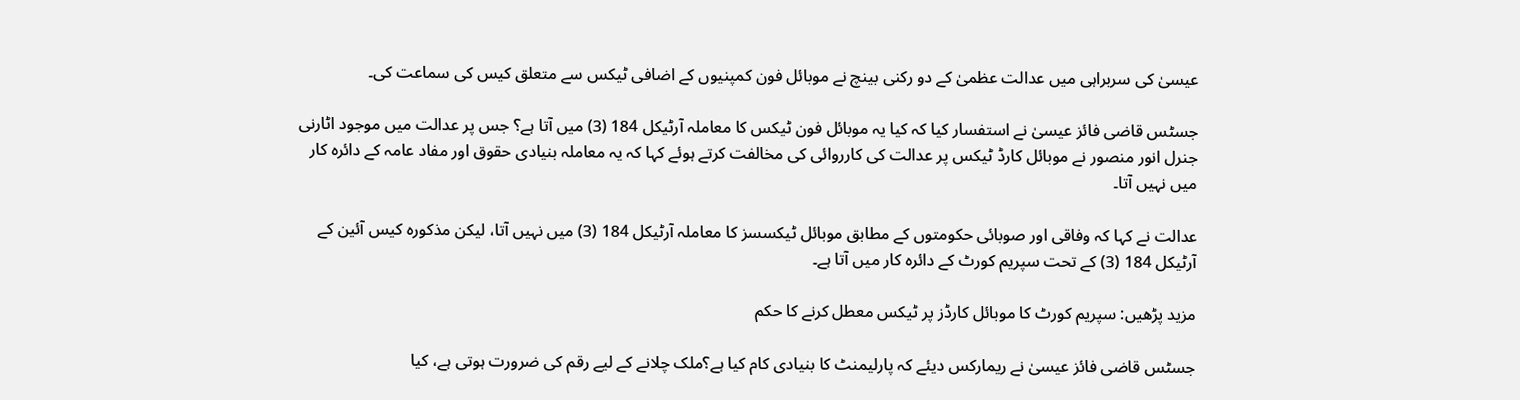عیسیٰ کی سربراہی میں عدالت عظمیٰ کے دو رکنی بینچ نے موبائل فون کمپنیوں کے اضافی ٹیکس سے متعلق کیس کی سماعت کی۔

جسٹس قاضی فائز عیسیٰ نے استفسار کیا کہ کیا یہ موبائل فون ٹیکس کا معاملہ آرٹیکل 184 (3) میں آتا ہے؟ جس پر عدالت میں موجود اٹارنی جنرل انور منصور نے موبائل کارڈ ٹیکس پر عدالت کی کارروائی کی مخالفت کرتے ہوئے کہا کہ یہ معاملہ بنیادی حقوق اور مفاد عامہ کے دائرہ کار میں نہیں آتا۔

عدالت نے کہا کہ وفاقی اور صوبائی حکومتوں کے مطابق موبائل ٹیکسسز کا معاملہ آرٹیکل 184 (3) میں نہیں آتا، لیکن مذکورہ کیس آئین کے آرٹیکل 184 (3) کے تحت سپریم کورٹ کے دائرہ کار میں آتا ہے۔

مزید پڑھیں: سپریم کورٹ کا موبائل کارڈز پر ٹیکس معطل کرنے کا حکم

جسٹس قاضی فائز عیسیٰ نے ریمارکس دیئے کہ پارلیمنٹ کا بنیادی کام کیا ہے؟ملک چلانے کے لیے رقم کی ضرورت ہوتی ہے، کیا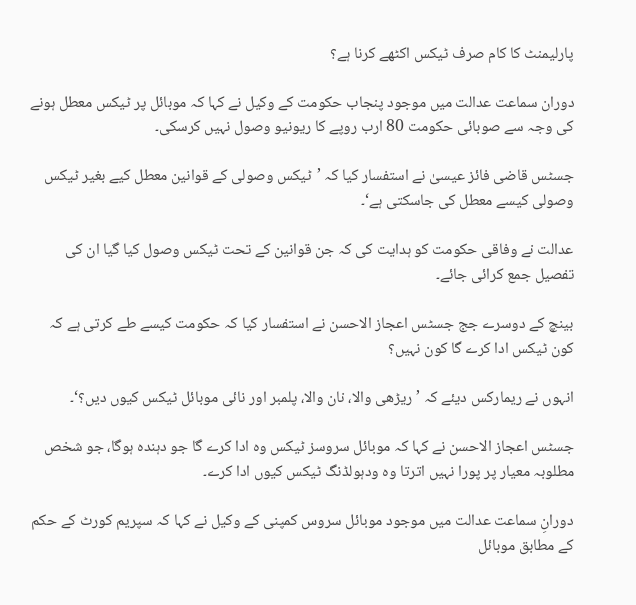پارلیمنٹ کا کام صرف ٹیکس اکٹھے کرنا ہے؟

دوران سماعت عدالت میں موجود پنجاب حکومت کے وکیل نے کہا کہ موبائل پر ٹیکس معطل ہونے کی وجہ سے صوبائی حکومت 80 ارب روپے کا ریونیو وصول نہیں کرسکی۔

جسٹس قاضی فائز عیسیٰ نے استفسار کیا کہ ’ٹیکس وصولی کے قوانین معطل کیے بغیر ٹیکس وصولی کیسے معطل کی جاسکتی ہے‘۔

عدالت نے وفاقی حکومت کو ہدایت کی کہ جن قوانین کے تحت ٹیکس وصول کیا گیا ان کی تفصیل جمع کرائی جائے۔

بینچ کے دوسرے جج جسٹس اعجاز الاحسن نے استفسار کیا کہ حکومت کیسے طے کرتی ہے کہ کون ٹیکس ادا کرے گا کون نہیں؟

انہوں نے ریمارکس دیئے کہ ’ریڑھی والا، نان والا، پلمبر اور نائی موبائل ٹیکس کیوں دیں؟‘۔

جسٹس اعجاز الاحسن نے کہا کہ موبائل سروسز ٹیکس وہ ادا کرے گا جو دہندہ ہوگا، جو شخص مطلوبہ معیار پر پورا نہیں اترتا وہ ودہولڈنگ ٹیکس کیوں ادا کرے۔

دورانِ سماعت عدالت میں موجود موبائل سروس کمپنی کے وکیل نے کہا کہ سپریم کورٹ کے حکم کے مطابق موبائل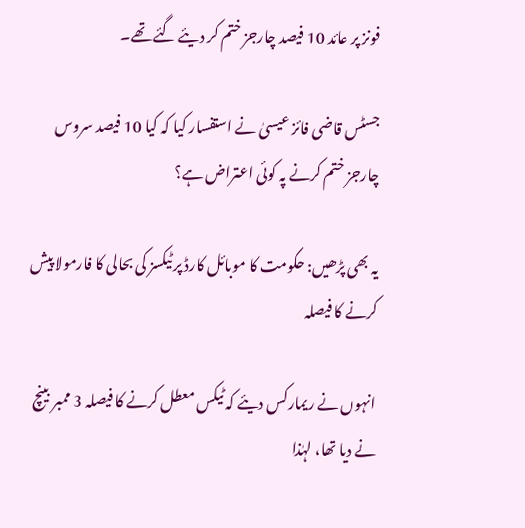فونز پر عائد 10 فیصد چارجز ختم کر دیئے گئے تھے۔

جسٹس قاضی فائز عیسیٰ نے استفسار کیا کہ کیا 10 فیصد سروس چارجز ختم کرنے پہ کوئی اعتراض ہے؟

یہ بھی پڑھیں: حکومت کا موبائل کارڈ پر ٹیکسز کی بحالی کا فارمولا پیش کرنے کا فیصلہ

انہوں نے ریمارکس دیئے کہ ٹیکس معطل کرنے کا فیصلہ 3 ممبر بینچ نے دیا تھا، لہٰذا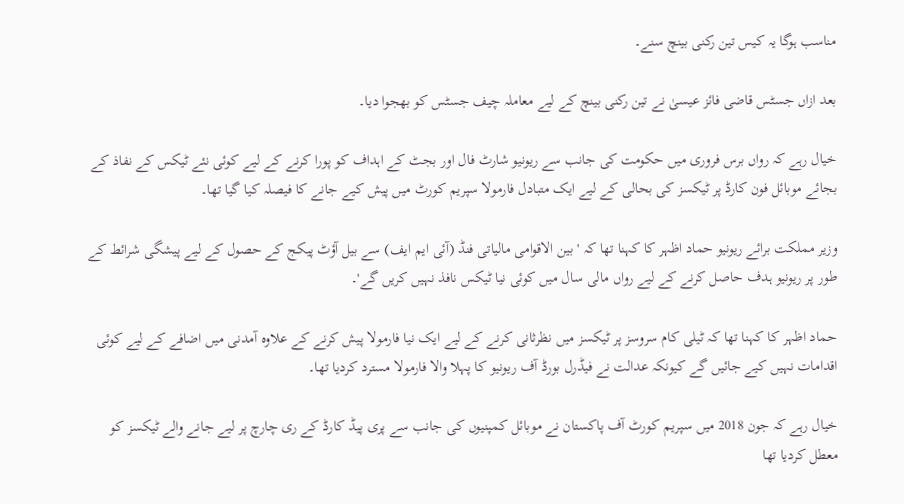مناسب ہوگا یہ کیس تین رکنی بینچ سنے۔

بعد ازاں جسٹس قاضی فائز عیسیٰ نے تین رکنی بینچ کے لیے معاملہ چیف جسٹس کو بھجوا دیا۔

خیال رہے کہ رواں برس فروری میں حکومت کی جانب سے ریونیو شارٹ فال اور بجٹ کے اہداف کو پورا کرنے کے لیے کوئی نئے ٹیکس کے نفاذ کے بجائے موبائل فون کارڈ پر ٹیکسز کی بحالی کے لیے ایک متبادل فارمولا سپریم کورٹ میں پیش کیے جانے کا فیصلہ کیا گیا تھا۔

وزیر مملکت برائے ریونیو حماد اظہر کا کہنا تھا کہ 'بین الاقوامی مالیاتی فنڈ (آئی ایم ایف) سے بیل آؤٹ پیکج کے حصول کے لیے پیشگی شرائط کے طور پر ریونیو ہدف حاصل کرنے کے لیے رواں مالی سال میں کوئی نیا ٹیکس نافذ نہیں کریں گے'۔

حماد اظہر کا کہنا تھا کہ ٹیلی کام سروسز پر ٹیکسز میں نظرثانی کرنے کے لیے ایک نیا فارمولا پیش کرنے کے علاوہ آمدنی میں اضافے کے لیے کوئی اقدامات نہیں کیے جائیں گے کیونکہ عدالت نے فیڈرل بورڈ آف ریونیو کا پہلا والا فارمولا مسترد کردیا تھا۔

خیال رہے کہ جون 2018 میں سپریم کورٹ آف پاکستان نے موبائل کمپنیوں کی جانب سے پری پیڈ کارڈ کے ری چارچ پر لیے جانے والے ٹیکسز کو معطل کردیا تھا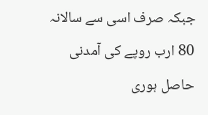جبکہ صرف اسی سے سالانہ 80 ارب روپے کی آمدنی حاصل ہوری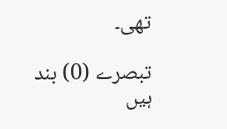تھی۔

تبصرے (0) بند ہیں